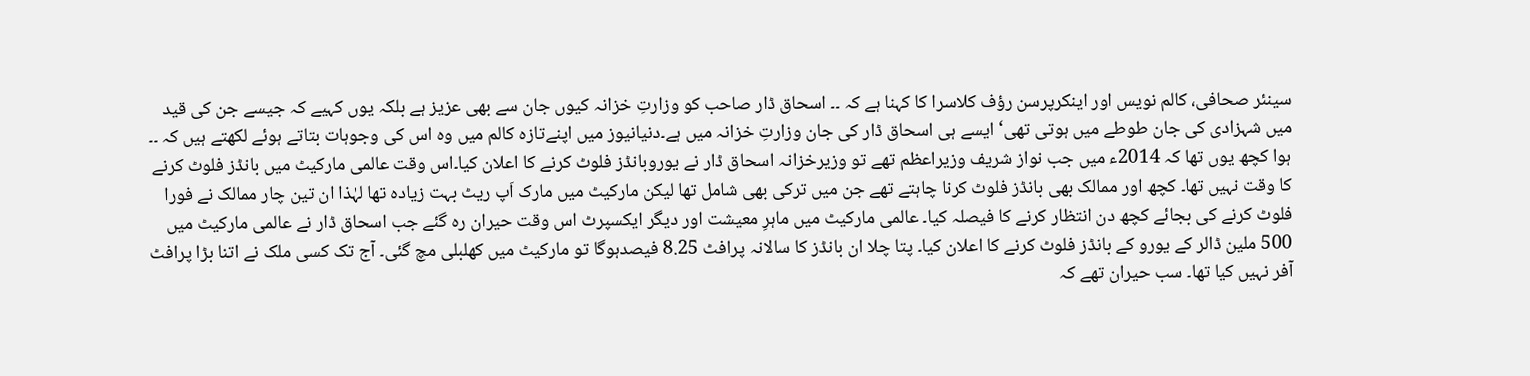سینئر صحافی، کالم نویس اور اینکرپرسن رؤف کلاسرا کا کہنا ہے کہ ۔۔ اسحاق ڈار صاحب کو وزارتِ خزانہ کیوں جان سے بھی عزیز ہے بلکہ یوں کہیے کہ جیسے جن کی قید میں شہزادی کی جان طوطے میں ہوتی تھی‘ ایسے ہی اسحاق ڈار کی جان وزارتِ خزانہ میں ہے۔دنیانیوز میں اپنےتازہ کالم میں وہ اس کی وجوہات بتاتے ہوئے لکھتے ہیں کہ ۔۔ ہوا کچھ یوں تھا کہ 2014ء میں جب نواز شریف وزیراعظم تھے تو وزیرخزانہ اسحاق ڈار نے یوروبانڈز فلوٹ کرنے کا اعلان کیا۔اس وقت عالمی مارکیٹ میں بانڈز فلوٹ کرنے کا وقت نہیں تھا۔ کچھ اور ممالک بھی بانڈز فلوٹ کرنا چاہتے تھے جن میں ترکی بھی شامل تھا لیکن مارکیٹ میں مارک اَپ ریٹ بہت زیادہ تھا لہٰذا ان تین چار ممالک نے فورا فلوٹ کرنے کی بجائے کچھ دن انتظار کرنے کا فیصلہ کیا۔ عالمی مارکیٹ میں ماہرِ معیشت اور دیگر ایکسپرٹ اس وقت حیران رہ گئے جب اسحاق ڈار نے عالمی مارکیٹ میں 500 ملین ڈالر کے یورو کے بانڈز فلوٹ کرنے کا اعلان کیا۔ پتا چلا ان بانڈز کا سالانہ پرافٹ 8.25 فیصدہوگا تو مارکیٹ میں کھلبلی مچ گئی۔ آج تک کسی ملک نے اتنا بڑا پرافٹ آفر نہیں کیا تھا۔ سب حیران تھے کہ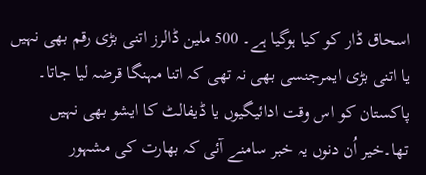اسحاق ڈار کو کیا ہوگیا ہے۔ 500 ملین ڈالرز اتنی بڑی رقم بھی نہیں یا اتنی بڑی ایمرجنسی بھی نہ تھی کہ اتنا مہنگا قرضہ لیا جاتا۔ پاکستان کو اس وقت ادائیگیوں یا ڈیفالٹ کا ایشو بھی نہیں تھا۔خیر اُن دنوں یہ خبر سامنے آئی کہ بھارت کی مشہور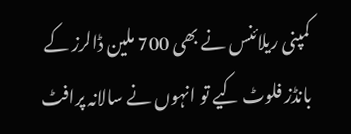کمپنی ریلائنس نے بھی 700 ملین ڈالرز کے بانڈز فلوٹ کیے تو انہوں نے سالانہ پرافٹ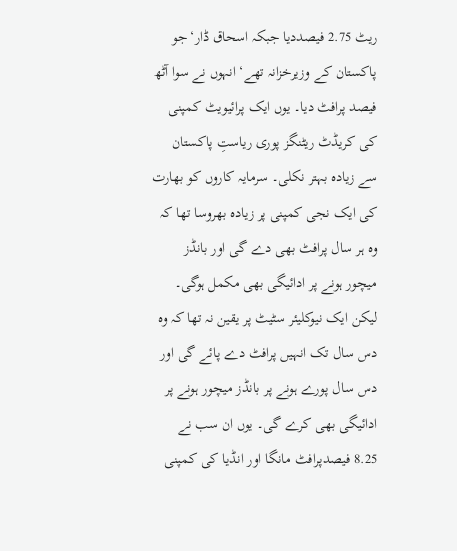ریٹ 2.75 فیصددیا جبکہ اسحاق ڈار‘جو پاکستان کے وزیرخزانہ تھے‘ انہوں نے سوا آٹھ فیصد پرافٹ دیا۔ یوں ایک پرائیویٹ کمپنی کی کریڈٹ ریٹنگز پوری ریاستِ پاکستان سے زیادہ بہتر نکلی۔ سرمایہ کاروں کو بھارت کی ایک نجی کمپنی پر زیادہ بھروسا تھا کہ وہ ہر سال پرافٹ بھی دے گی اور بانڈز میچور ہونے پر ادائیگی بھی مکمل ہوگی۔ لیکن ایک نیوکلیئر سٹیٹ پر یقین نہ تھا کہ وہ دس سال تک انہیں پرافٹ دے پائے گی اور دس سال پورے ہونے پر بانڈز میچور ہونے پر ادائیگی بھی کرے گی۔ یوں ان سب نے 8.25 فیصدپرافٹ مانگا اور انڈیا کی کمپنی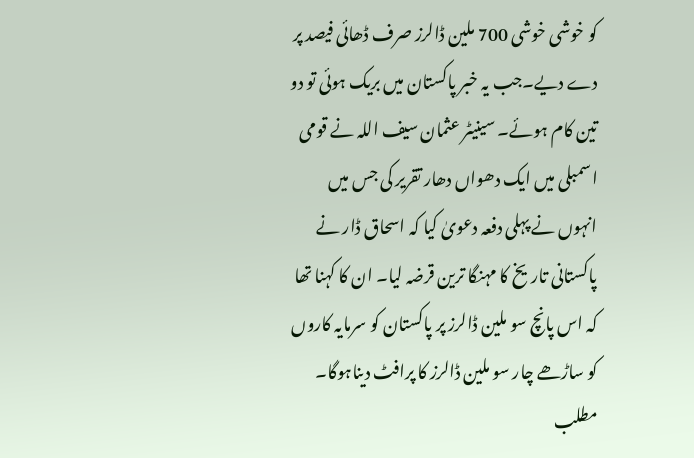کو خوشی خوشی 700 ملین ڈالرز صرف ڈھائی فیصد پر دے دیے۔جب یہ خبر پاکستان میں بریک ہوئی تو دو تین کام ہوئے۔ سینیٹر عثمان سیف اللہ نے قومی اسمبلی میں ایک دھواں دھار تقریر کی جس میں انہوں نے پہلی دفعہ دعویٰ کیا کہ اسحاق ڈار نے پاکستانی تاریخ کا مہنگا ترین قرضہ لیا۔ ان کا کہنا تھا کہ اس پانچ سو ملین ڈالرز پر پاکستان کو سرمایہ کاروں کو ساڑھے چار سو ملین ڈالرز کا پرافٹ دیناہوگا۔ مطلب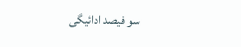سو فیصد ادائیگی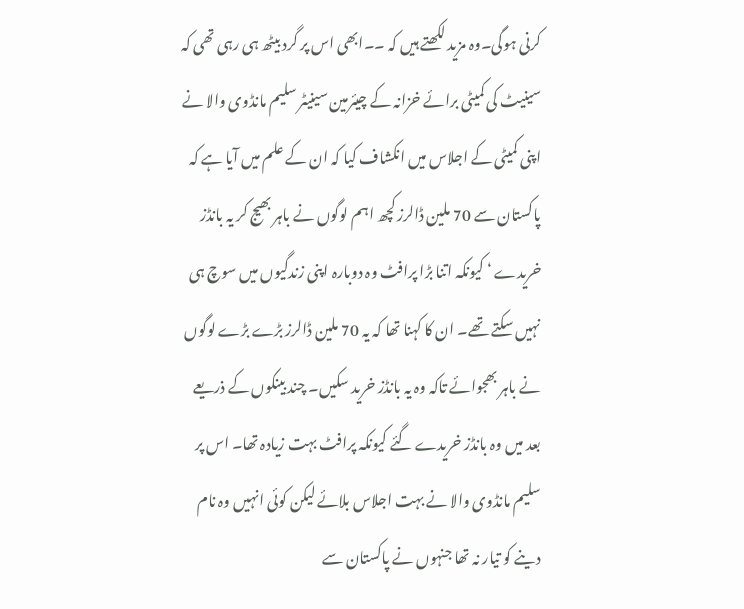کرنی ہوگی۔وہ مزید لکھتے ہیں کہ ۔۔ابھی اس پر گرد بیٹھ ہی رہی تھی کہ سینیٹ کی کمیٹی برائے خزانہ کے چیئرمین سینیٹر سلیم مانڈوی والا نے اپنی کمیٹی کے اجلاس میں انکشاف کیا کہ ان کے علم میں آیا ہے کہ پاکستان سے 70 ملین ڈالرز کچھ اہم لوگوں نے باہر بھیج کر یہ بانڈز خریدے ‘ کیونکہ اتنا بڑا پرافٹ وہ دوبارہ اپنی زندگیوں میں سوچ ہی نہیں سکتے تھے۔ ان کا کہنا تھا کہ یہ 70 ملین ڈالرز بڑے بڑے لوگوں نے باہر بھجوائے تاکہ وہ یہ بانڈز خرید سکیں۔ چند بینکوں کے ذریعے بعد میں وہ بانڈز خریدے گئے کیونکہ پرافٹ بہت زیادہ تھا۔ اس پر سلیم مانڈوی والا نے بہت اجلاس بلائے لیکن کوئی انہیں وہ نام دینے کو تیار نہ تھا جنہوں نے پاکستان سے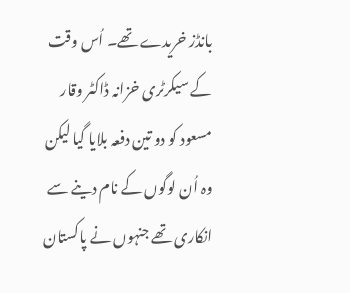بانڈز خریدے تھے۔ اُس وقت کے سیکرٹری خزانہ ڈاکٹر وقار مسعود کو دو تین دفعہ بلایا گیا لیکن وہ اُن لوگوں کے نام دینے سے انکاری تھے جنہوں نے پاکستان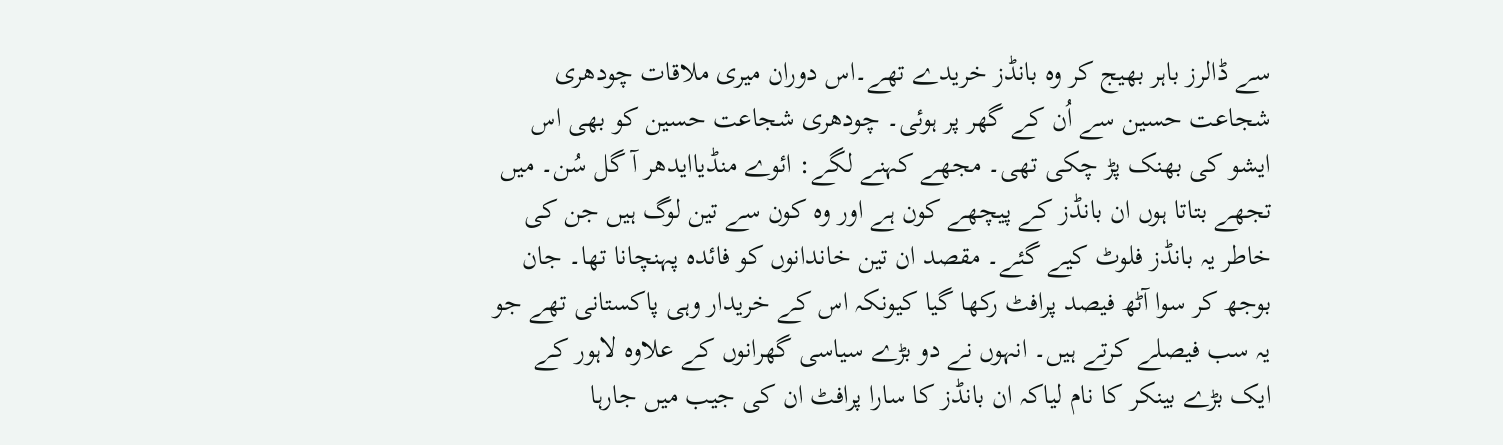سے ڈالرز باہر بھیج کر وہ بانڈز خریدے تھے۔اس دوران میری ملاقات چودھری شجاعت حسین سے اُن کے گھر پر ہوئی۔ چودھری شجاعت حسین کو بھی اس ایشو کی بھنک پڑ چکی تھی۔ مجھے کہنے لگے: ائوے منڈیاایدھر آ گل سُن۔ میں تجھے بتاتا ہوں ان بانڈز کے پیچھے کون ہے اور وہ کون سے تین لوگ ہیں جن کی خاطر یہ بانڈز فلوٹ کیے گئے۔ مقصد ان تین خاندانوں کو فائدہ پہنچانا تھا۔ جان بوجھ کر سوا آٹھ فیصد پرافٹ رکھا گیا کیونکہ اس کے خریدار وہی پاکستانی تھے جو یہ سب فیصلے کرتے ہیں۔ انہوں نے دو بڑے سیاسی گھرانوں کے علاوہ لاہور کے ایک بڑے بینکر کا نام لیاکہ ان بانڈز کا سارا پرافٹ ان کی جیب میں جارہا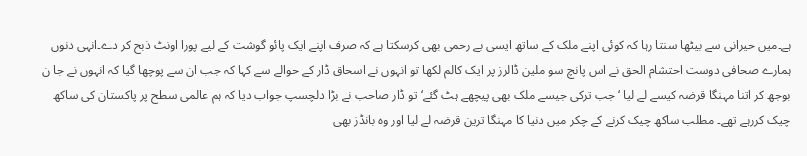ہے۔میں حیرانی سے بیٹھا سنتا رہا کہ کوئی اپنے ملک کے ساتھ ایسی بے رحمی بھی کرسکتا ہے کہ صرف اپنے ایک پائو گوشت کے لیے پورا اونٹ ذبح کر دے۔انہی دنوں ہمارے صحافی دوست احتشام الحق نے اس پانچ سو ملین ڈالرز پر ایک کالم لکھا تو انہوں نے اسحاق ڈار کے حوالے سے کہا کہ جب ان سے پوچھا گیا کہ انہوں نے جا ن بوجھ کر اتنا مہنگا قرضہ کیسے لے لیا ‘ جب ترکی جیسے ملک بھی پیچھے ہٹ گئے‘ تو ڈار صاحب نے بڑا دلچسپ جواب دیا کہ ہم عالمی سطح پر پاکستان کی ساکھ چیک کررہے تھے۔ مطلب ساکھ چیک کرنے کے چکر میں دنیا کا مہنگا ترین قرضہ لے لیا اور وہ بانڈز بھی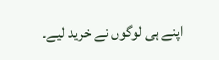اپنے ہی لوگوں نے خرید لیے۔